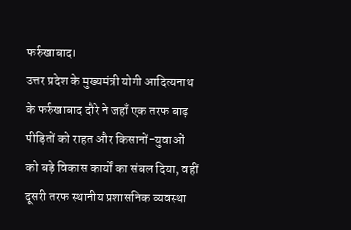फर्रुखाबाद।
उत्तर प्रदेश के मुख्यमंत्री योगी आदित्यनाथ के फर्रुखाबाद दौरे ने जहाँ एक तरफ बाढ़ पीड़ितों को राहत और किसानों-युवाओं को बड़े विकास कार्यों का संबल दिया, वहीं दूसरी तरफ स्थानीय प्रशासनिक व्यवस्था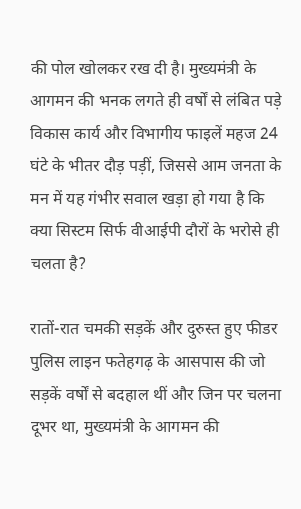की पोल खोलकर रख दी है। मुख्यमंत्री के आगमन की भनक लगते ही वर्षों से लंबित पड़े विकास कार्य और विभागीय फाइलें महज 24 घंटे के भीतर दौड़ पड़ीं, जिससे आम जनता के मन में यह गंभीर सवाल खड़ा हो गया है कि क्या सिस्टम सिर्फ वीआईपी दौरों के भरोसे ही चलता है?

रातों-रात चमकी सड़कें और दुरुस्त हुए फीडर
पुलिस लाइन फतेहगढ़ के आसपास की जो सड़कें वर्षों से बदहाल थीं और जिन पर चलना दूभर था, मुख्यमंत्री के आगमन की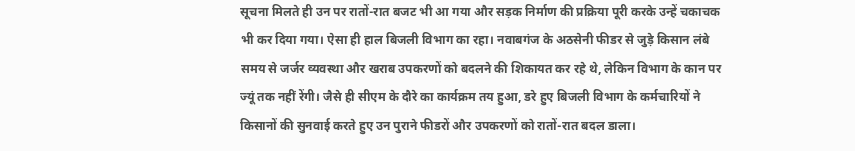सूचना मिलते ही उन पर रातों-रात बजट भी आ गया और सड़क निर्माण की प्रक्रिया पूरी करके उन्हें चकाचक भी कर दिया गया। ऐसा ही हाल बिजली विभाग का रहा। नवाबगंज के अठसेनी फीडर से जुड़े किसान लंबे समय से जर्जर व्यवस्था और खराब उपकरणों को बदलने की शिकायत कर रहे थे, लेकिन विभाग के कान पर ज्यूं तक नहीं रेंगी। जैसे ही सीएम के दौरे का कार्यक्रम तय हुआ, डरे हुए बिजली विभाग के कर्मचारियों ने किसानों की सुनवाई करते हुए उन पुराने फीडरों और उपकरणों को रातों-रात बदल डाला।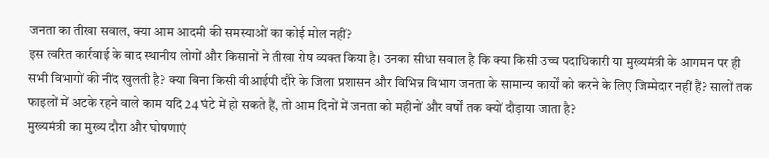जनता का तीखा सवाल, क्या आम आदमी की समस्याओं का कोई मोल नहीं?
इस त्वरित कार्रवाई के बाद स्थानीय लोगों और किसानों ने तीखा रोष व्यक्त किया है। उनका सीधा सवाल है कि क्या किसी उच्च पदाधिकारी या मुख्यमंत्री के आगमन पर ही सभी विभागों की नींद खुलती है? क्या बिना किसी वीआईपी दौरे के जिला प्रशासन और विभिन्न विभाग जनता के सामान्य कार्यों को करने के लिए जिम्मेदार नहीं हैं? सालों तक फाइलों में अटके रहने वाले काम यदि 24 घंटे में हो सकते हैं, तो आम दिनों में जनता को महीनों और वर्षों तक क्यों दौड़ाया जाता है?
मुख्यमंत्री का मुख्य दौरा और घोषणाएं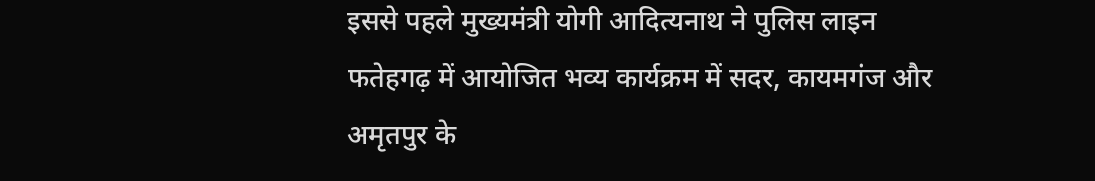इससे पहले मुख्यमंत्री योगी आदित्यनाथ ने पुलिस लाइन फतेहगढ़ में आयोजित भव्य कार्यक्रम में सदर, कायमगंज और अमृतपुर के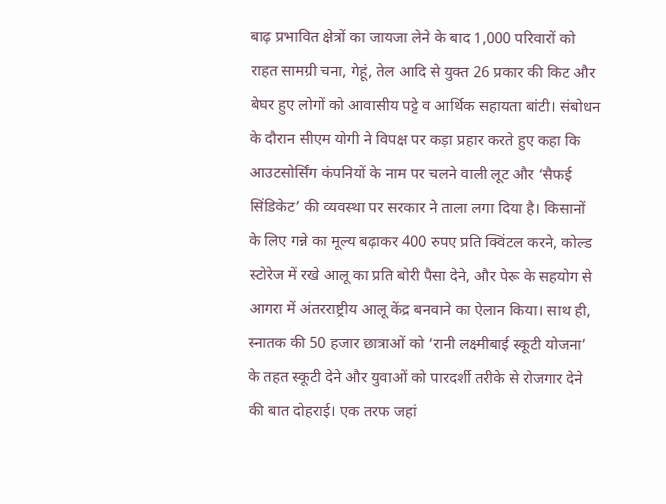बाढ़ प्रभावित क्षेत्रों का जायजा लेने के बाद 1,000 परिवारों को राहत सामग्री चना, गेहूं, तेल आदि से युक्त 26 प्रकार की किट और बेघर हुए लोगों को आवासीय पट्टे व आर्थिक सहायता बांटी। संबोधन के दौरान सीएम योगी ने विपक्ष पर कड़ा प्रहार करते हुए कहा कि आउटसोर्सिंग कंपनियों के नाम पर चलने वाली लूट और ‘सैफई सिंडिकेट’ की व्यवस्था पर सरकार ने ताला लगा दिया है। किसानों के लिए गन्ने का मूल्य बढ़ाकर 400 रुपए प्रति क्विंटल करने, कोल्ड स्टोरेज में रखे आलू का प्रति बोरी पैसा देने, और पेरू के सहयोग से आगरा में अंतरराष्ट्रीय आलू केंद्र बनवाने का ऐलान किया। साथ ही, स्नातक की 50 हजार छात्राओं को ‘रानी लक्ष्मीबाई स्कूटी योजना’ के तहत स्कूटी देने और युवाओं को पारदर्शी तरीके से रोजगार देने की बात दोहराई। एक तरफ जहां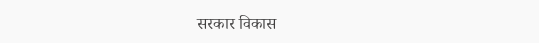सरकार विकास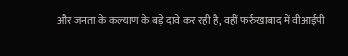और जनता के कल्याण के बड़े दावे कर रही है, वहीं फर्रुखाबाद में वीआईपी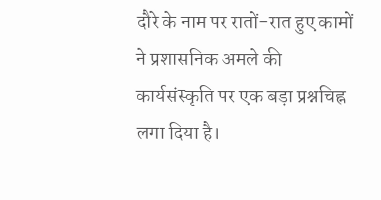दौरे के नाम पर रातों-रात हुए कामों ने प्रशासनिक अमले की कार्यसंस्कृति पर एक बड़ा प्रश्नचिह्न लगा दिया है।